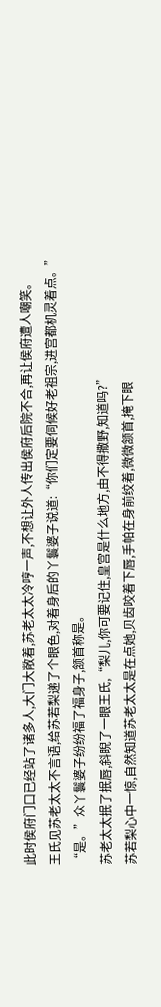此时侯府门口已经站了诸多人,大门大敞着,苏老太太冷哼一声,不想让外人传出侯府后院不合,再让侯府遭人嘲笑。
王氏见苏老太太不言语,给苏若梨递了个眼色,对着身后的丫鬟婆子说道:“你们定要伺候好老祖宗,进宫都机灵着点。”
“是。”众丫鬟婆子纷纷福了福身子,颔首称是。
苏老太太抿了抿唇,斜睨了一眼王氏,“梨儿,你可要记住,皇宫是什么地方,由不得撒野,知道吗?”
苏若梨心中一惊,自然知道苏老太太是在点她,贝齿咬着下唇,手帕在身前绞着,微微颔首,掩下眼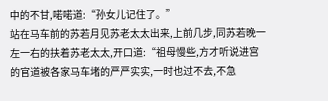中的不甘,喏喏道:“孙女儿记住了。”
站在马车前的苏若月见苏老太太出来,上前几步,同苏若晚一左一右的扶着苏老太太,开口道:“祖母慢些,方才听说进宫的官道被各家马车堵的严严实实,一时也过不去,不急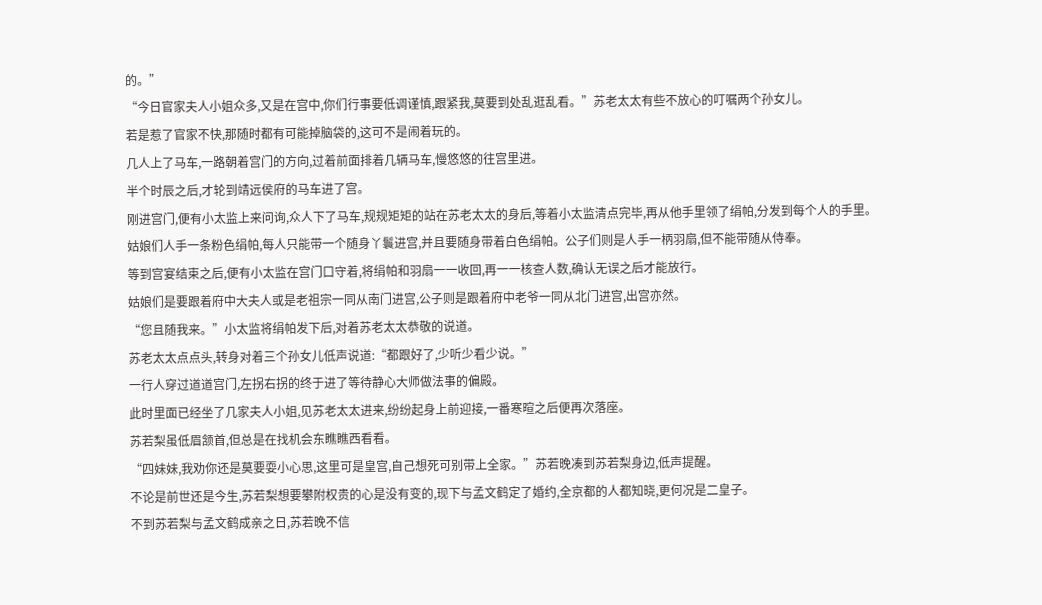的。”
“今日官家夫人小姐众多,又是在宫中,你们行事要低调谨慎,跟紧我,莫要到处乱逛乱看。”苏老太太有些不放心的叮嘱两个孙女儿。
若是惹了官家不快,那随时都有可能掉脑袋的,这可不是闹着玩的。
几人上了马车,一路朝着宫门的方向,过着前面排着几辆马车,慢悠悠的往宫里进。
半个时辰之后,才轮到靖远侯府的马车进了宫。
刚进宫门,便有小太监上来问询,众人下了马车,规规矩矩的站在苏老太太的身后,等着小太监清点完毕,再从他手里领了绢帕,分发到每个人的手里。
姑娘们人手一条粉色绢帕,每人只能带一个随身丫鬟进宫,并且要随身带着白色绢帕。公子们则是人手一柄羽扇,但不能带随从侍奉。
等到宫宴结束之后,便有小太监在宫门口守着,将绢帕和羽扇一一收回,再一一核查人数,确认无误之后才能放行。
姑娘们是要跟着府中大夫人或是老祖宗一同从南门进宫,公子则是跟着府中老爷一同从北门进宫,出宫亦然。
“您且随我来。”小太监将绢帕发下后,对着苏老太太恭敬的说道。
苏老太太点点头,转身对着三个孙女儿低声说道:“都跟好了,少听少看少说。”
一行人穿过道道宫门,左拐右拐的终于进了等待静心大师做法事的偏殿。
此时里面已经坐了几家夫人小姐,见苏老太太进来,纷纷起身上前迎接,一番寒暄之后便再次落座。
苏若梨虽低眉颔首,但总是在找机会东瞧瞧西看看。
“四妹妹,我劝你还是莫要耍小心思,这里可是皇宫,自己想死可别带上全家。”苏若晚凑到苏若梨身边,低声提醒。
不论是前世还是今生,苏若梨想要攀附权贵的心是没有变的,现下与孟文鹤定了婚约,全京都的人都知晓,更何况是二皇子。
不到苏若梨与孟文鹤成亲之日,苏若晚不信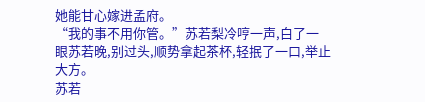她能甘心嫁进孟府。
“我的事不用你管。”苏若梨冷哼一声,白了一眼苏若晚,别过头,顺势拿起茶杯,轻抿了一口,举止大方。
苏若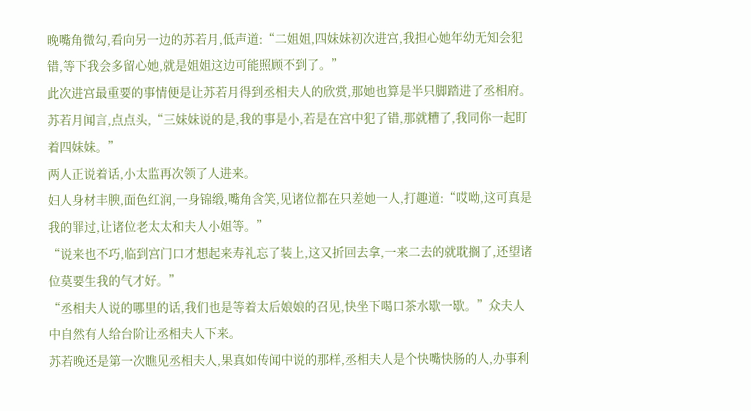晚嘴角微勾,看向另一边的苏若月,低声道:“二姐姐,四妹妹初次进宫,我担心她年幼无知会犯错,等下我会多留心她,就是姐姐这边可能照顾不到了。”
此次进宫最重要的事情便是让苏若月得到丞相夫人的欣赏,那她也算是半只脚踏进了丞相府。
苏若月闻言,点点头,“三妹妹说的是,我的事是小,若是在宫中犯了错,那就糟了,我同你一起盯着四妹妹。”
两人正说着话,小太监再次领了人进来。
妇人身材丰腴,面色红润,一身锦缎,嘴角含笑,见诸位都在只差她一人,打趣道:“哎呦,这可真是我的罪过,让诸位老太太和夫人小姐等。”
“说来也不巧,临到宫门口才想起来寿礼忘了装上,这又折回去拿,一来二去的就耽搁了,还望诸位莫要生我的气才好。”
“丞相夫人说的哪里的话,我们也是等着太后娘娘的召见,快坐下喝口茶水歇一歇。”众夫人中自然有人给台阶让丞相夫人下来。
苏若晚还是第一次瞧见丞相夫人,果真如传闻中说的那样,丞相夫人是个快嘴快肠的人,办事利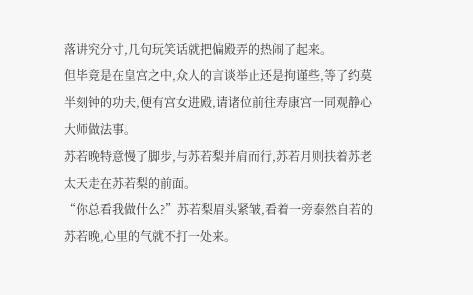落讲究分寸,几句玩笑话就把偏殿弄的热闹了起来。
但毕竟是在皇宫之中,众人的言谈举止还是拘谨些,等了约莫半刻钟的功夫,便有宫女进殿,请诸位前往寿康宫一同观静心大师做法事。
苏若晚特意慢了脚步,与苏若梨并肩而行,苏若月则扶着苏老太天走在苏若梨的前面。
“你总看我做什么?”苏若梨眉头紧皱,看着一旁泰然自若的苏若晚,心里的气就不打一处来。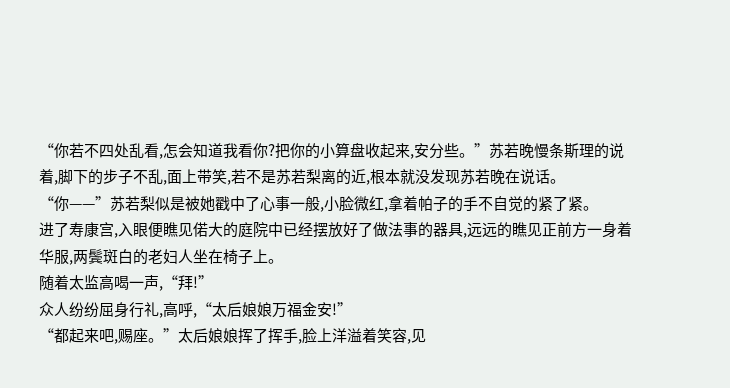“你若不四处乱看,怎会知道我看你?把你的小算盘收起来,安分些。”苏若晚慢条斯理的说着,脚下的步子不乱,面上带笑,若不是苏若梨离的近,根本就没发现苏若晚在说话。
“你——”苏若梨似是被她戳中了心事一般,小脸微红,拿着帕子的手不自觉的紧了紧。
进了寿康宫,入眼便瞧见偌大的庭院中已经摆放好了做法事的器具,远远的瞧见正前方一身着华服,两鬓斑白的老妇人坐在椅子上。
随着太监高喝一声,“拜!”
众人纷纷屈身行礼,高呼,“太后娘娘万福金安!”
“都起来吧,赐座。”太后娘娘挥了挥手,脸上洋溢着笑容,见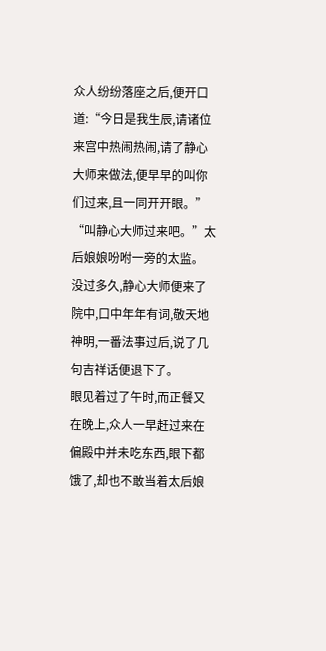众人纷纷落座之后,便开口道:“今日是我生辰,请诸位来宫中热闹热闹,请了静心大师来做法,便早早的叫你们过来,且一同开开眼。”
“叫静心大师过来吧。”太后娘娘吩咐一旁的太监。
没过多久,静心大师便来了院中,口中年年有词,敬天地神明,一番法事过后,说了几句吉祥话便退下了。
眼见着过了午时,而正餐又在晚上,众人一早赶过来在偏殿中并未吃东西,眼下都饿了,却也不敢当着太后娘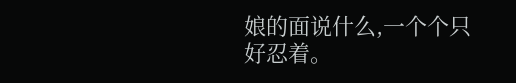娘的面说什么,一个个只好忍着。